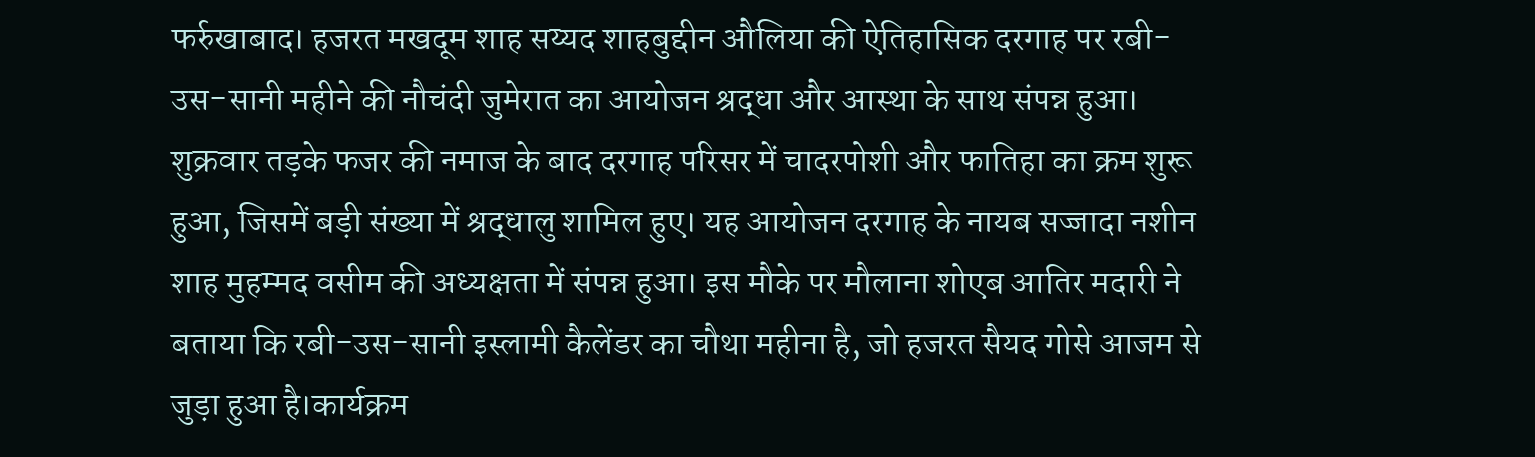फर्रुखाबाद। हजरत मखदूम शाह सय्यद शाहबुद्दीन औलिया की ऐतिहासिक दरगाह पर रबी-उस-सानी महीने की नौचंदी जुमेरात का आयोजन श्रद्धा और आस्था के साथ संपन्न हुआ। शुक्रवार तड़के फजर की नमाज के बाद दरगाह परिसर में चादरपोशी और फातिहा का क्रम शुरू हुआ, जिसमें बड़ी संख्या में श्रद्धालु शामिल हुए। यह आयोजन दरगाह के नायब सज्जादा नशीन शाह मुहम्मद वसीम की अध्यक्षता में संपन्न हुआ। इस मौके पर मौलाना शोएब आतिर मदारी ने बताया कि रबी-उस-सानी इस्लामी कैलेंडर का चौथा महीना है, जो हजरत सैयद गोसे आजम से जुड़ा हुआ है।कार्यक्रम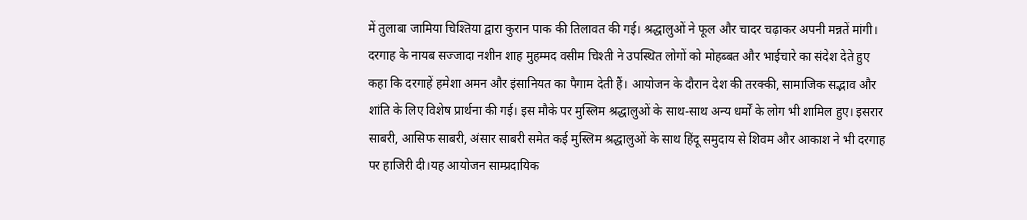में तुलाबा जामिया चिश्तिया द्वारा कुरान पाक की तिलावत की गई। श्रद्धालुओं ने फूल और चादर चढ़ाकर अपनी मन्नतें मांगी। दरगाह के नायब सज्जादा नशीन शाह मुहम्मद वसीम चिश्ती ने उपस्थित लोगों को मोहब्बत और भाईचारे का संदेश देते हुए कहा कि दरगाहें हमेशा अमन और इंसानियत का पैगाम देती हैं। आयोजन के दौरान देश की तरक्की, सामाजिक सद्भाव और शांति के लिए विशेष प्रार्थना की गई। इस मौके पर मुस्लिम श्रद्धालुओं के साथ-साथ अन्य धर्मों के लोग भी शामिल हुए। इसरार साबरी, आसिफ साबरी, अंसार साबरी समेत कई मुस्लिम श्रद्धालुओं के साथ हिंदू समुदाय से शिवम और आकाश ने भी दरगाह पर हाजिरी दी।यह आयोजन साम्प्रदायिक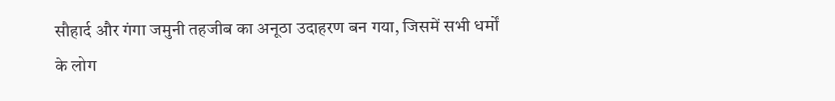सौहार्द और गंगा जमुनी तहजीब का अनूठा उदाहरण बन गया, जिसमें सभी धर्मों के लोग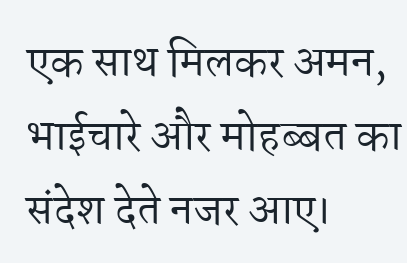एक साथ मिलकर अमन, भाईचारे और मोहब्बत का संदेश देते नजर आए।